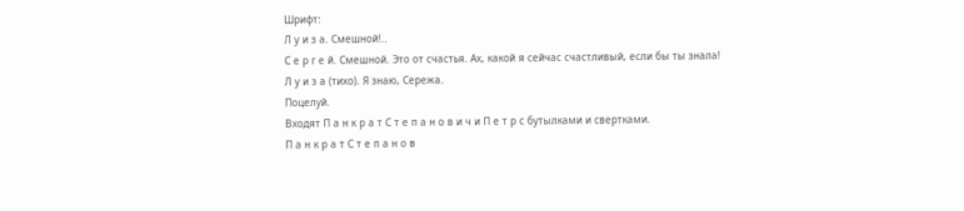Шрифт:
Л у и з а. Смешной!..
С е р г е й. Смешной. Это от счастья. Ах, какой я сейчас счастливый, если бы ты знала!
Л у и з а (тихо). Я знаю, Сережа.
Поцелуй.
Входят П а н к р а т С т е п а н о в и ч и П е т р с бутылками и свертками.
П а н к р а т С т е п а н о в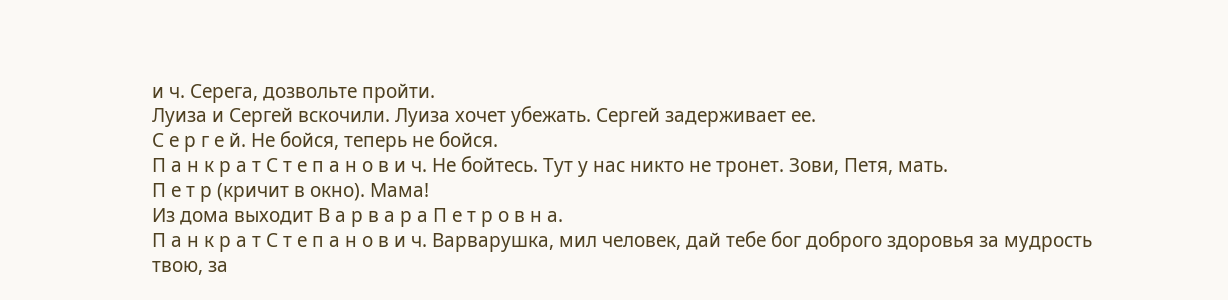и ч. Серега, дозвольте пройти.
Луиза и Сергей вскочили. Луиза хочет убежать. Сергей задерживает ее.
С е р г е й. Не бойся, теперь не бойся.
П а н к р а т С т е п а н о в и ч. Не бойтесь. Тут у нас никто не тронет. Зови, Петя, мать.
П е т р (кричит в окно). Мама!
Из дома выходит В а р в а р а П е т р о в н а.
П а н к р а т С т е п а н о в и ч. Варварушка, мил человек, дай тебе бог доброго здоровья за мудрость твою, за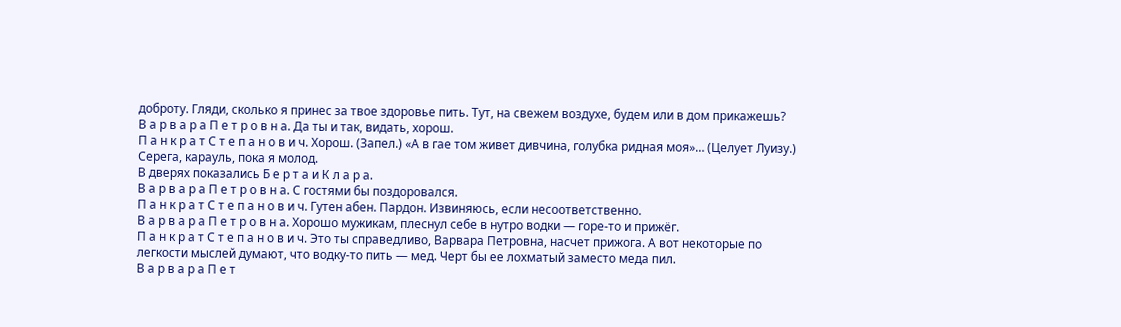доброту. Гляди, сколько я принес за твое здоровье пить. Тут, на свежем воздухе, будем или в дом прикажешь?
В а р в а р а П е т р о в н а. Да ты и так, видать, хорош.
П а н к р а т С т е п а н о в и ч. Хорош. (Запел.) «А в гае том живет дивчина, голубка ридная моя»… (Целует Луизу.) Серега, карауль, пока я молод.
В дверях показались Б е р т а и К л а р а.
В а р в а р а П е т р о в н а. С гостями бы поздоровался.
П а н к р а т С т е п а н о в и ч. Гутен абен. Пардон. Извиняюсь, если несоответственно.
В а р в а р а П е т р о в н а. Хорошо мужикам, плеснул себе в нутро водки — горе-то и прижёг.
П а н к р а т С т е п а н о в и ч. Это ты справедливо, Варвара Петровна, насчет прижога. А вот некоторые по легкости мыслей думают, что водку-то пить — мед. Черт бы ее лохматый заместо меда пил.
В а р в а р а П е т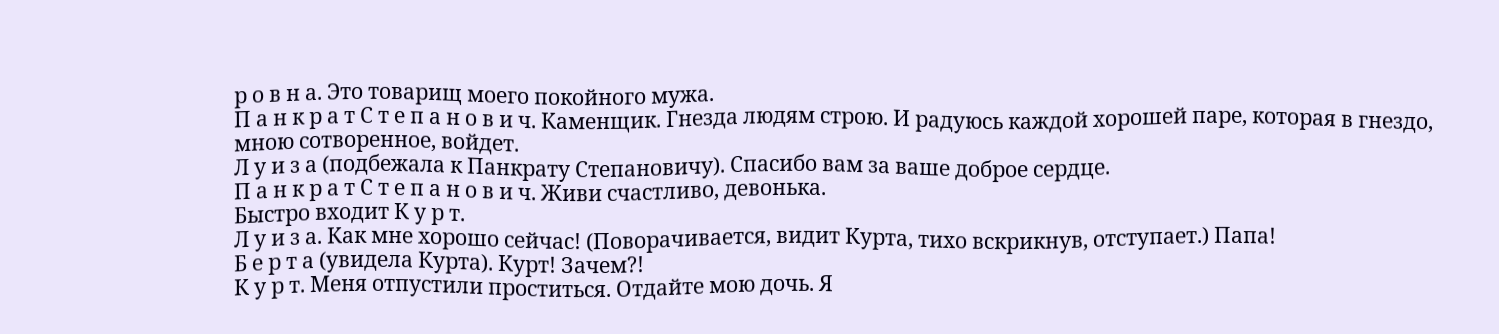р о в н а. Это товарищ моего покойного мужа.
П а н к р а т С т е п а н о в и ч. Каменщик. Гнезда людям строю. И радуюсь каждой хорошей паре, которая в гнездо, мною сотворенное, войдет.
Л у и з а (подбежала к Панкрату Степановичу). Спасибо вам за ваше доброе сердце.
П а н к р а т С т е п а н о в и ч. Живи счастливо, девонька.
Быстро входит К у р т.
Л у и з а. Как мне хорошо сейчас! (Поворачивается, видит Курта, тихо вскрикнув, отступает.) Папа!
Б е р т а (увидела Курта). Курт! Зачем?!
К у р т. Меня отпустили проститься. Отдайте мою дочь. Я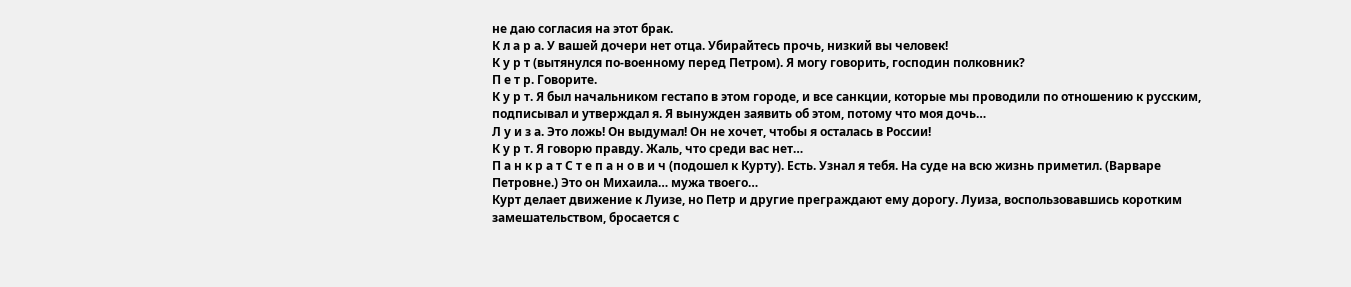не даю согласия на этот брак.
К л а р а. У вашей дочери нет отца. Убирайтесь прочь, низкий вы человек!
К у р т (вытянулся по-военному перед Петром). Я могу говорить, господин полковник?
П е т р. Говорите.
К у р т. Я был начальником гестапо в этом городе, и все санкции, которые мы проводили по отношению к русским, подписывал и утверждал я. Я вынужден заявить об этом, потому что моя дочь…
Л у и з а. Это ложь! Он выдумал! Он не хочет, чтобы я осталась в России!
К у р т. Я говорю правду. Жаль, что среди вас нет…
П а н к р а т С т е п а н о в и ч (подошел к Курту). Есть. Узнал я тебя. На суде на всю жизнь приметил. (Варваре Петровне.) Это он Михаила… мужа твоего…
Курт делает движение к Луизе, но Петр и другие преграждают ему дорогу. Луиза, воспользовавшись коротким замешательством, бросается с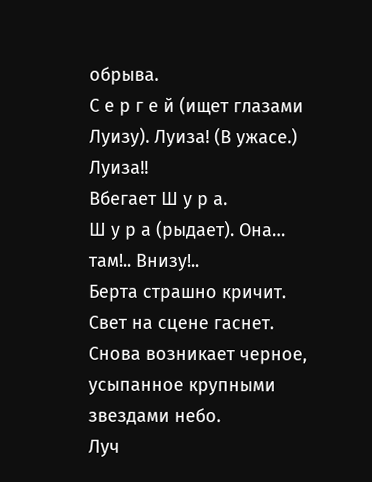обрыва.
С е р г е й (ищет глазами Луизу). Луиза! (В ужасе.) Луиза!!
Вбегает Ш у р а.
Ш у р а (рыдает). Она… там!.. Внизу!..
Берта страшно кричит. Свет на сцене гаснет. Снова возникает черное, усыпанное крупными звездами небо.
Луч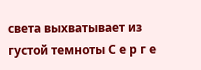света выхватывает из густой темноты С е р г е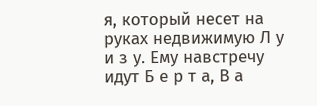я, который несет на руках недвижимую Л у и з у. Ему навстречу идут Б е р т а, В а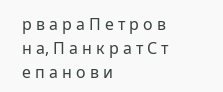р в а р а П е т р о в н а, П а н к р а т С т е п а н о в и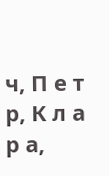ч, П е т р, К л а р а,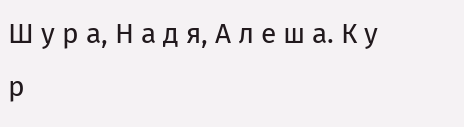Ш у р а, Н а д я, А л е ш а. К у р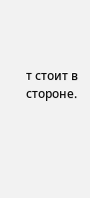т стоит в стороне.